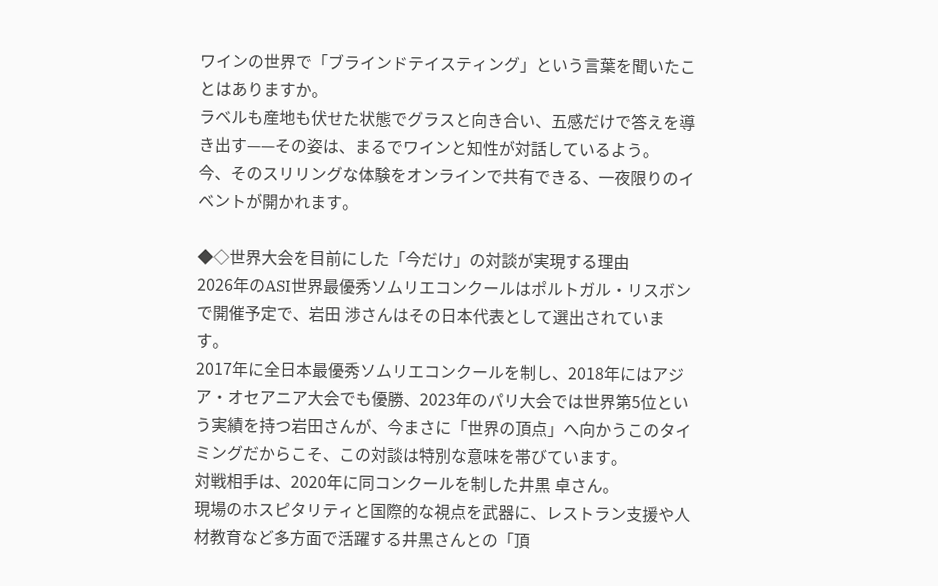ワインの世界で「ブラインドテイスティング」という言葉を聞いたことはありますか。
ラベルも産地も伏せた状態でグラスと向き合い、五感だけで答えを導き出す——その姿は、まるでワインと知性が対話しているよう。
今、そのスリリングな体験をオンラインで共有できる、一夜限りのイベントが開かれます。

◆◇世界大会を目前にした「今だけ」の対談が実現する理由
2026年のASI世界最優秀ソムリエコンクールはポルトガル・リスボンで開催予定で、岩田 渉さんはその日本代表として選出されています。
2017年に全日本最優秀ソムリエコンクールを制し、2018年にはアジア・オセアニア大会でも優勝、2023年のパリ大会では世界第5位という実績を持つ岩田さんが、今まさに「世界の頂点」へ向かうこのタイミングだからこそ、この対談は特別な意味を帯びています。
対戦相手は、2020年に同コンクールを制した井黒 卓さん。
現場のホスピタリティと国際的な視点を武器に、レストラン支援や人材教育など多方面で活躍する井黒さんとの「頂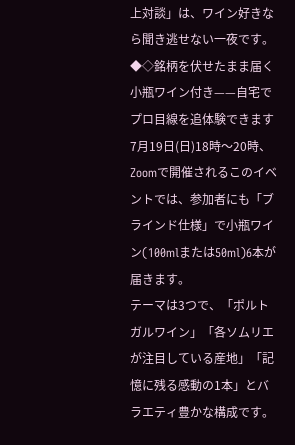上対談」は、ワイン好きなら聞き逃せない一夜です。
◆◇銘柄を伏せたまま届く小瓶ワイン付き——自宅でプロ目線を追体験できます
7月19日(日)18時〜20時、Zoomで開催されるこのイベントでは、参加者にも「ブラインド仕様」で小瓶ワイン(100mlまたは50ml)6本が届きます。
テーマは3つで、「ポルトガルワイン」「各ソムリエが注目している産地」「記憶に残る感動の1本」とバラエティ豊かな構成です。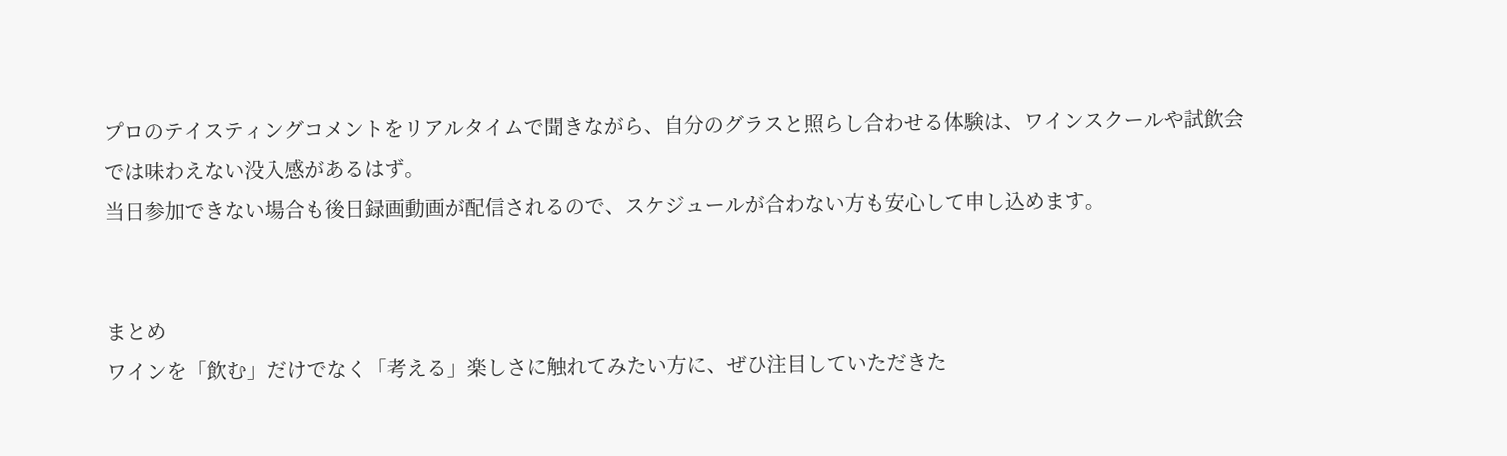プロのテイスティングコメントをリアルタイムで聞きながら、自分のグラスと照らし合わせる体験は、ワインスクールや試飲会では味わえない没入感があるはず。
当日参加できない場合も後日録画動画が配信されるので、スケジュールが合わない方も安心して申し込めます。


まとめ
ワインを「飲む」だけでなく「考える」楽しさに触れてみたい方に、ぜひ注目していただきた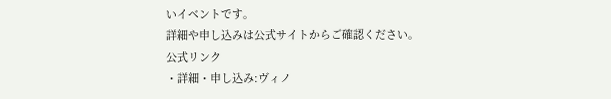いイベントです。
詳細や申し込みは公式サイトからご確認ください。
公式リンク
・詳細・申し込み:ヴィノ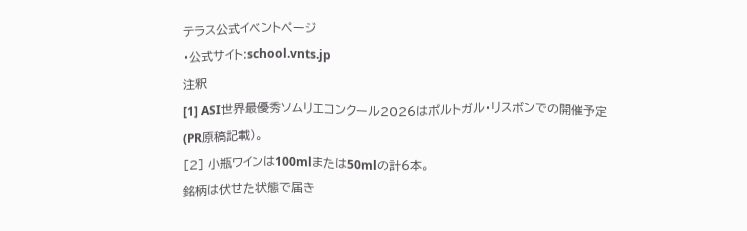テラス公式イベントページ
・公式サイト:school.vnts.jp
注釈
[1] ASI世界最優秀ソムリエコンクール2026はポルトガル・リスボンでの開催予定(PR原稿記載)。
[2] 小瓶ワインは100mlまたは50mlの計6本。
銘柄は伏せた状態で届き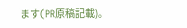ます(PR原稿記載)。